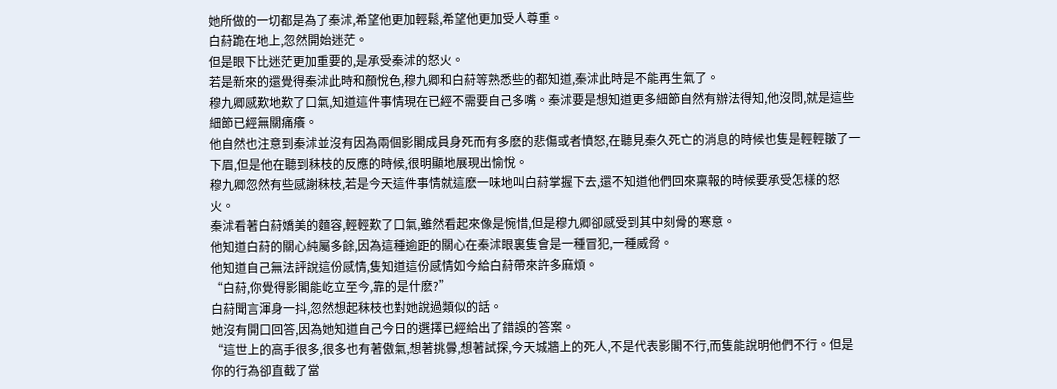她所做的一切都是為了秦沭,希望他更加輕鬆,希望他更加受人尊重。
白葤跪在地上,忽然開始迷茫。
但是眼下比迷茫更加重要的,是承受秦沭的怒火。
若是新來的還覺得秦沭此時和顏悅色,穆九卿和白葤等熟悉些的都知道,秦沭此時是不能再生氣了。
穆九卿感歎地歎了口氣,知道這件事情現在已經不需要自己多嘴。秦沭要是想知道更多細節自然有辦法得知,他沒問,就是這些細節已經無關痛癢。
他自然也注意到秦沭並沒有因為兩個影閣成員身死而有多麽的悲傷或者憤怒,在聽見秦久死亡的消息的時候也隻是輕輕皺了一下眉,但是他在聽到秣枝的反應的時候,很明顯地展現出愉悅。
穆九卿忽然有些感謝秣枝,若是今天這件事情就這麽一味地叫白葤掌握下去,還不知道他們回來稟報的時候要承受怎樣的怒火。
秦沭看著白葤嬌美的麵容,輕輕歎了口氣,雖然看起來像是惋惜,但是穆九卿卻感受到其中刻骨的寒意。
他知道白葤的關心純屬多餘,因為這種逾距的關心在秦沭眼裏隻會是一種冒犯,一種威脅。
他知道自己無法評說這份感情,隻知道這份感情如今給白葤帶來許多麻煩。
“白葤,你覺得影閣能屹立至今,靠的是什麽?”
白葤聞言渾身一抖,忽然想起秣枝也對她說過類似的話。
她沒有開口回答,因為她知道自己今日的選擇已經給出了錯誤的答案。
“這世上的高手很多,很多也有著傲氣,想著挑釁,想著試探,今天城牆上的死人,不是代表影閣不行,而隻能說明他們不行。但是你的行為卻直截了當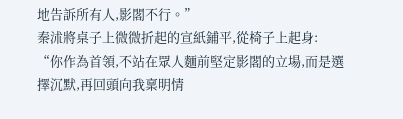地告訴所有人,影閣不行。”
秦沭將桌子上微微折起的宣紙鋪平,從椅子上起身:
“你作為首領,不站在眾人麵前堅定影閣的立場,而是選擇沉默,再回頭向我稟明情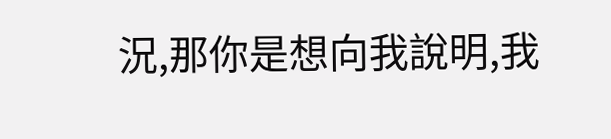況,那你是想向我說明,我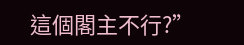這個閣主不行?”